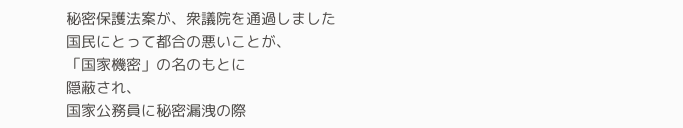秘密保護法案が、衆議院を通過しました
国民にとって都合の悪いことが、
「国家機密」の名のもとに
隠蔽され、
国家公務員に秘密漏洩の際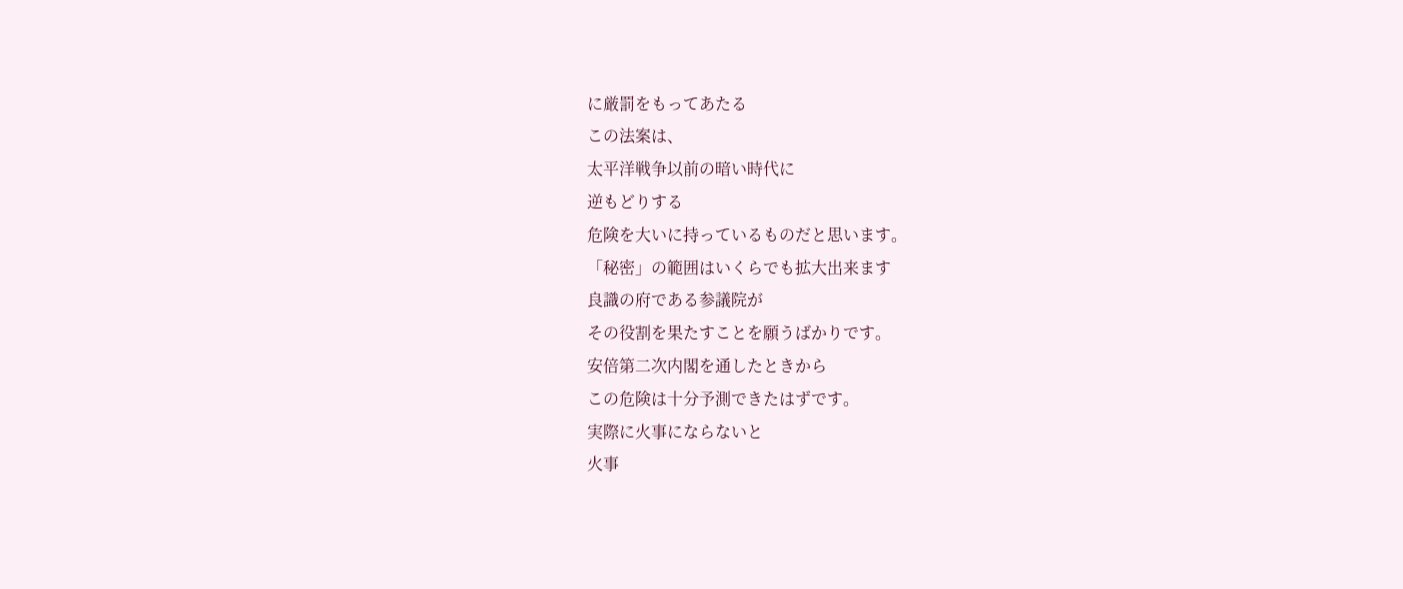に厳罰をもってあたる
この法案は、
太平洋戦争以前の暗い時代に
逆もどりする
危険を大いに持っているものだと思います。
「秘密」の範囲はいくらでも拡大出来ます
良識の府である参議院が
その役割を果たすことを願うばかりです。
安倍第二次内閣を通したときから
この危険は十分予測できたはずです。
実際に火事にならないと
火事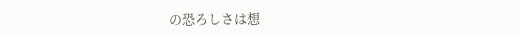の恐ろしさは想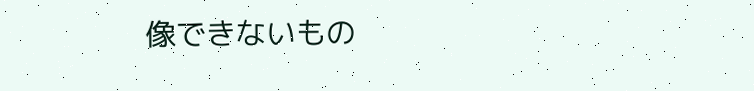像できないもの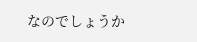なのでしょうか